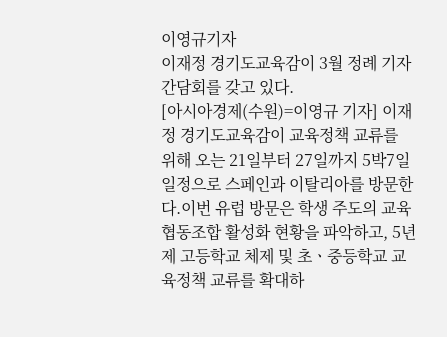이영규기자
이재정 경기도교육감이 3월 정례 기자간담회를 갖고 있다.
[아시아경제(수원)=이영규 기자] 이재정 경기도교육감이 교육정책 교류를 위해 오는 21일부터 27일까지 5박7일 일정으로 스페인과 이탈리아를 방문한다.이번 유럽 방문은 학생 주도의 교육협동조합 활성화 현황을 파악하고, 5년제 고등학교 체제 및 초ㆍ중등학교 교육정책 교류를 확대하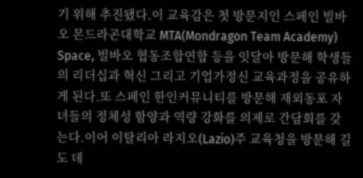기 위해 추진됐다.이 교육감은 첫 방문지인 스페인 빌바오 몬드라곤대학교 MTA(Mondragon Team Academy) Space, 빌바오 협동조합연합 등을 잇달아 방문해 학생들의 리더십과 혁신 그리고 기업가정신 교육과정을 공유하게 된다.또 스페인 한인커뮤니티를 방문해 재외동포 자녀들의 정체성 함양과 역량 강화를 의제로 간담회를 갖는다.이어 이탈리아 라지오(Lazio)주 교육청을 방문해 길도 데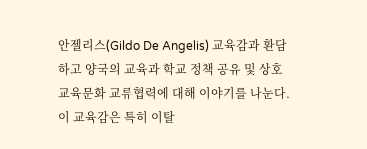안젤리스(Gildo De Angelis) 교육감과 환담하고 양국의 교육과 학교 정책 공유 및 상호 교육문화 교류협력에 대해 이야기를 나눈다.이 교육감은 특히 이탈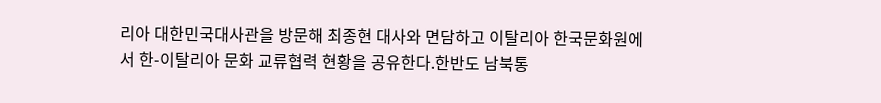리아 대한민국대사관을 방문해 최종현 대사와 면담하고 이탈리아 한국문화원에서 한-이탈리아 문화 교류협력 현황을 공유한다.한반도 남북통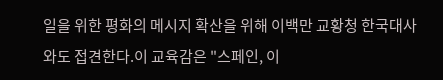일을 위한 평화의 메시지 확산을 위해 이백만 교황청 한국대사와도 접견한다.이 교육감은 "스페인, 이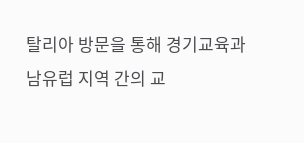탈리아 방문을 통해 경기교육과 남유럽 지역 간의 교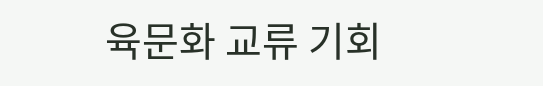육문화 교류 기회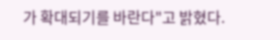가 확대되기를 바란다"고 밝혔다.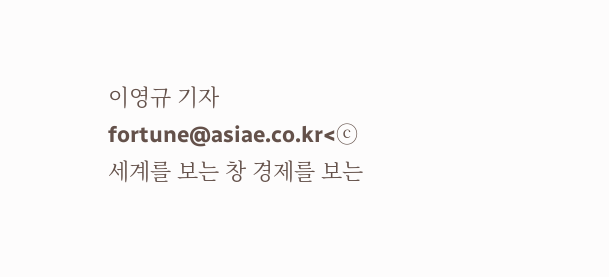이영규 기자 fortune@asiae.co.kr<ⓒ세계를 보는 창 경제를 보는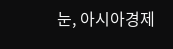눈, 아시아경제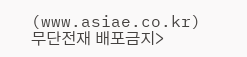(www.asiae.co.kr) 무단전재 배포금지>